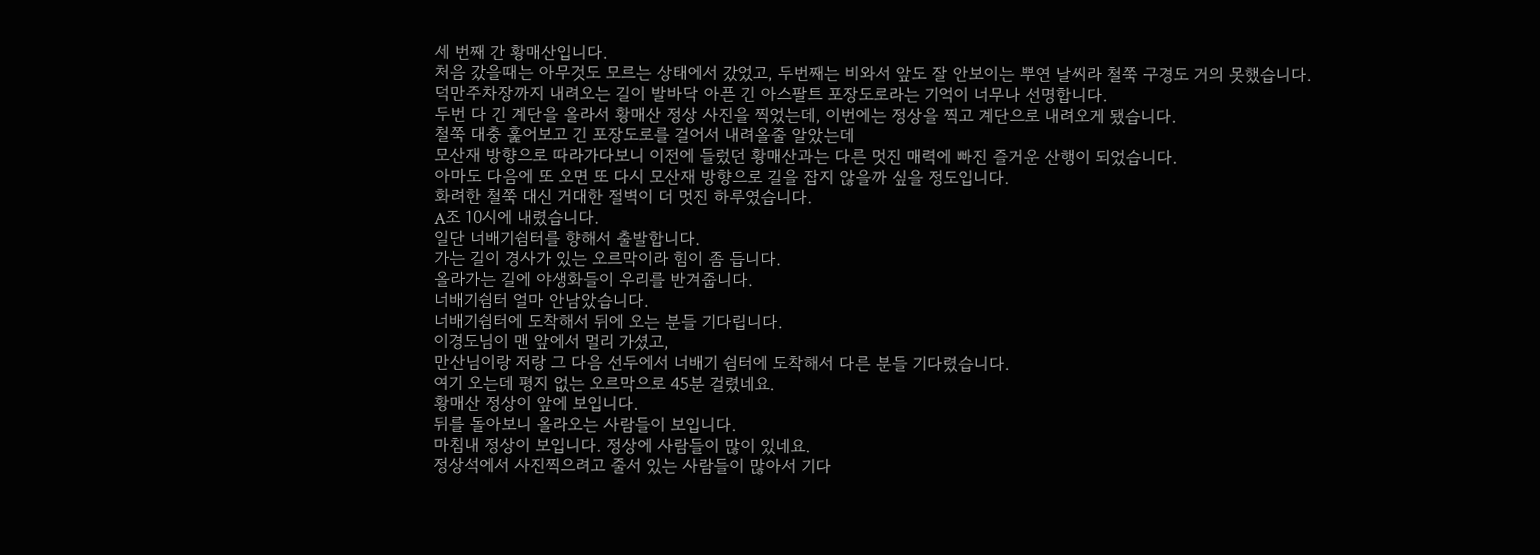세 번째 간 황매산입니다.
처음 갔을때는 아무것도 모르는 상태에서 갔었고, 두번째는 비와서 앞도 잘 안보이는 뿌연 날씨라 철쭉 구경도 거의 못했습니다.
덕만주차장까지 내려오는 길이 발바닥 아픈 긴 아스팔트 포장도로라는 기억이 너무나 선명합니다.
두번 다 긴 계단을 올라서 황매산 정상 사진을 찍었는데, 이번에는 정상을 찍고 계단으로 내려오게 됐습니다.
철쭉 대충 훑어보고 긴 포장도로를 걸어서 내려올줄 알았는데
모산재 방향으로 따라가다보니 이전에 들렀던 황매산과는 다른 멋진 매력에 빠진 즐거운 산행이 되었습니다.
아마도 다음에 또 오면 또 다시 모산재 방향으로 길을 잡지 않을까 싶을 정도입니다.
화려한 철쭉 대신 거대한 절벽이 더 멋진 하루였습니다.
A조 10시에 내렸습니다.
일단 너배기쉼터를 향해서 출발합니다.
가는 길이 경사가 있는 오르막이라 힘이 좀 듭니다.
올라가는 길에 야생화들이 우리를 반겨줍니다.
너배기쉼터 얼마 안남았습니다.
너배기쉼터에 도착해서 뒤에 오는 분들 기다립니다.
이경도님이 맨 앞에서 멀리 가셨고,
만산님이랑 저랑 그 다음 선두에서 너배기 쉼터에 도착해서 다른 분들 기다렸습니다.
여기 오는데 평지 없는 오르막으로 45분 걸렸네요.
황매산 정상이 앞에 보입니다.
뒤를 돌아보니 올라오는 사람들이 보입니다.
마침내 정상이 보입니다. 정상에 사람들이 많이 있네요.
정상석에서 사진찍으려고 줄서 있는 사람들이 많아서 기다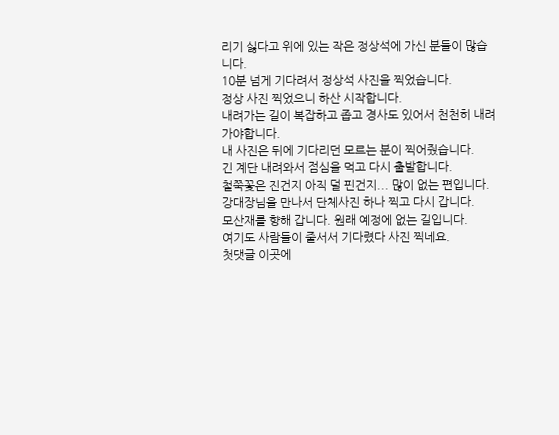리기 싫다고 위에 있는 작은 정상석에 가신 분들이 많습니다.
10분 넘게 기다려서 정상석 사진을 찍었습니다.
정상 사진 찍었으니 하산 시작합니다.
내려가는 길이 복잡하고 좁고 경사도 있어서 천천히 내려가야합니다.
내 사진은 뒤에 기다리던 모르는 분이 찍어줬습니다.
긴 계단 내려와서 점심을 먹고 다시 출발합니다.
철쭉꽃은 진건지 아직 덜 핀건지... 많이 없는 편입니다.
강대장님을 만나서 단체사진 하나 찍고 다시 갑니다.
모산재를 향해 갑니다. 원래 예정에 없는 길입니다.
여기도 사람들이 줄서서 기다렸다 사진 찍네요.
첫댓글 이곳에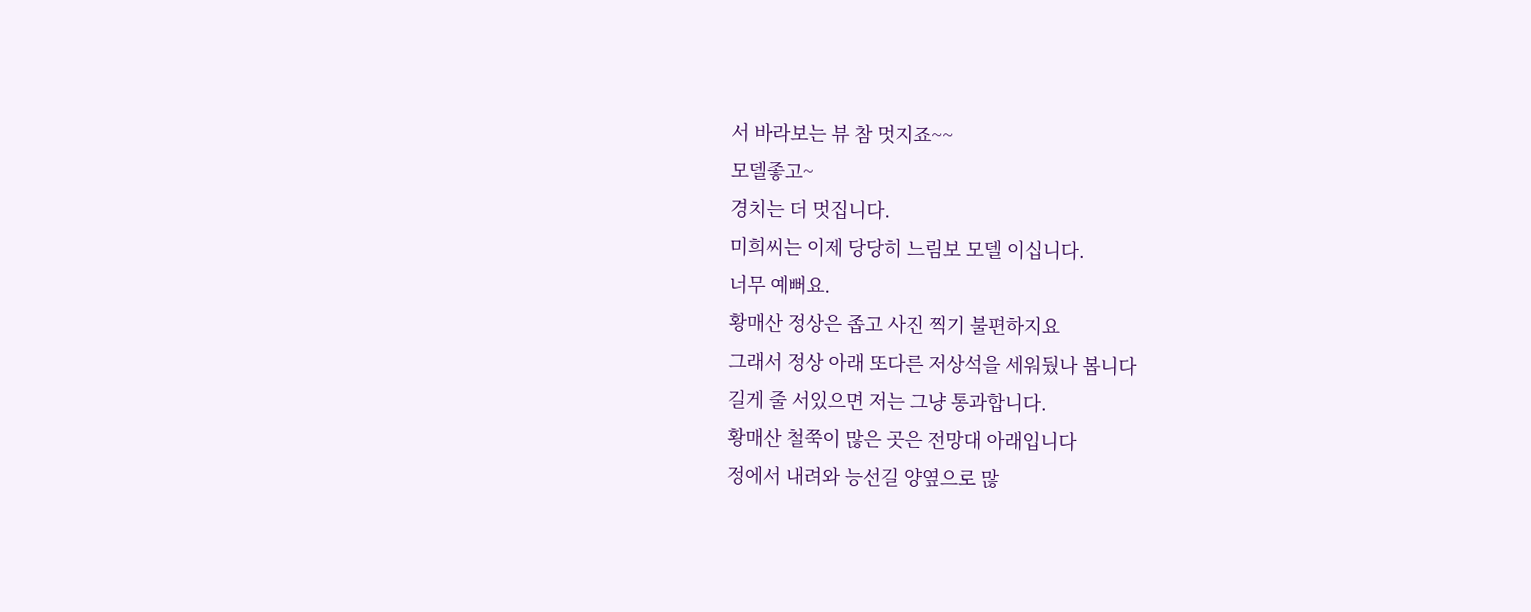서 바라보는 뷰 참 멋지죠~~
모델좋고~
경치는 더 멋집니다.
미희씨는 이제 당당히 느림보 모델 이십니다.
너무 예뻐요.
황매산 정상은 좁고 사진 찍기 불편하지요
그래서 정상 아래 또다른 저상석을 세워뒀나 봅니다
길게 줄 서있으면 저는 그냥 통과합니다.
황매산 철쭉이 많은 곳은 전망대 아래입니다
정에서 내려와 능선길 양옆으로 많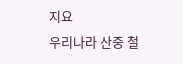지요
우리나라 산중 철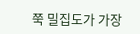쭉 밀집도가 가장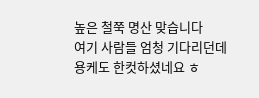높은 철쭉 명산 맞습니다
여기 사람들 엄청 기다리던데
용케도 한컷하셨네요 ㅎ